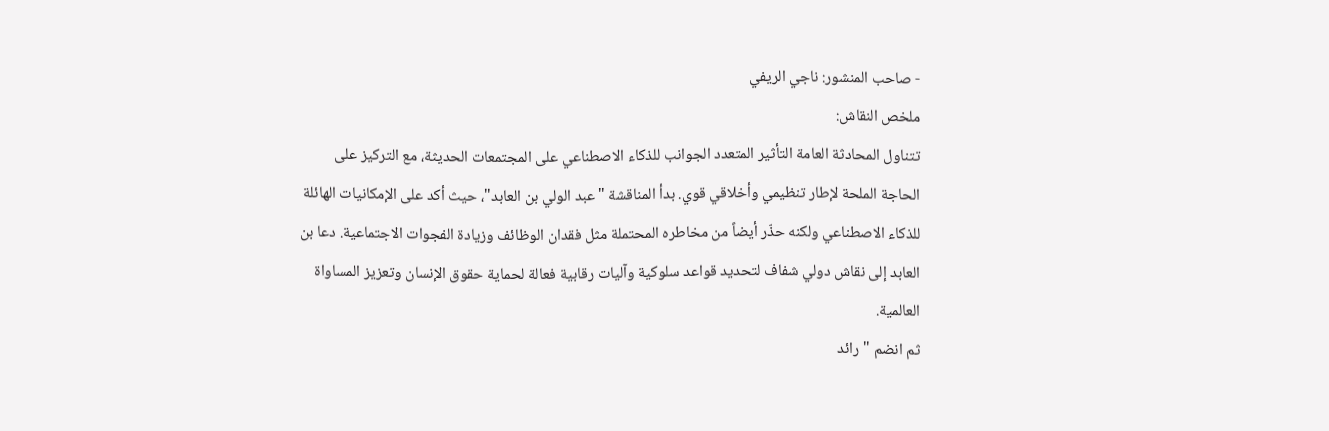- صاحب المنشور: ناجي الريفي
ملخص النقاش:
تتناول المحادثة العامة التأثير المتعدد الجوانب للذكاء الاصطناعي على المجتمعات الحديثة، مع التركيز على الحاجة الملحة لإطار تنظيمي وأخلاقي قوي. بدأ المناقشة "عبد الولي بن العابد"، حيث أكد على الإمكانيات الهائلة للذكاء الاصطناعي ولكنه حذّر أيضاً من مخاطره المحتملة مثل فقدان الوظائف وزيادة الفجوات الاجتماعية. دعا بن العابد إلى نقاش دولي شفاف لتحديد قواعد سلوكية وآليات رقابية فعالة لحماية حقوق الإنسان وتعزيز المساواة العالمية.
ثم انضم "رائد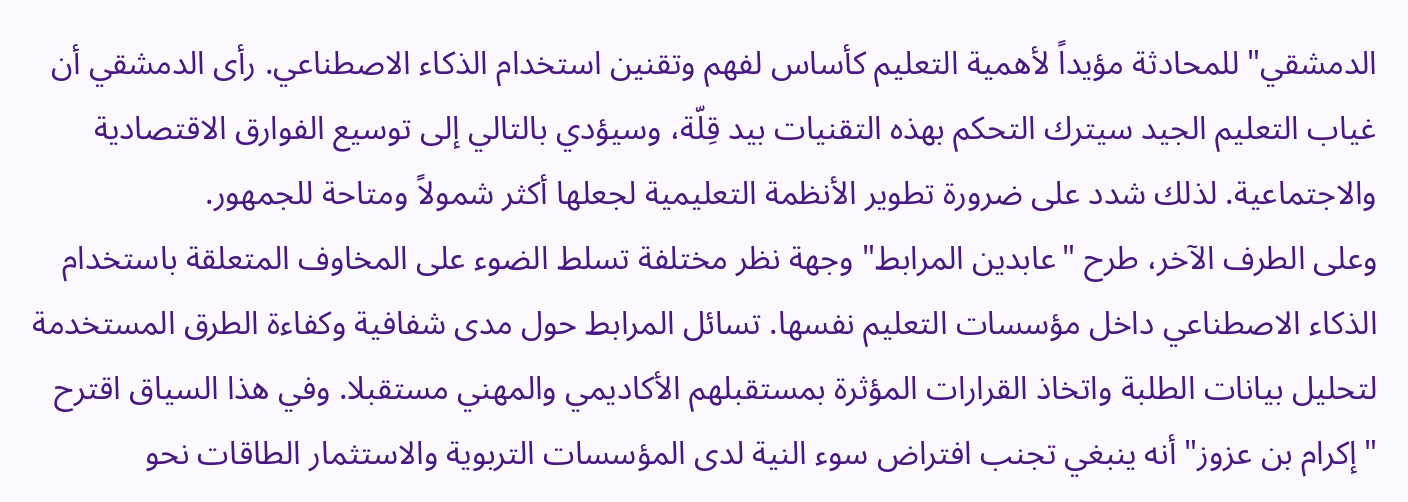الدمشقي" للمحادثة مؤيداً لأهمية التعليم كأساس لفهم وتقنين استخدام الذكاء الاصطناعي. رأى الدمشقي أن غياب التعليم الجيد سيترك التحكم بهذه التقنيات بيد قِلّة، وسيؤدي بالتالي إلى توسيع الفوارق الاقتصادية والاجتماعية. لذلك شدد على ضرورة تطوير الأنظمة التعليمية لجعلها أكثر شمولاً ومتاحة للجمهور.
وعلى الطرف الآخر، طرح "عابدين المرابط" وجهة نظر مختلفة تسلط الضوء على المخاوف المتعلقة باستخدام الذكاء الاصطناعي داخل مؤسسات التعليم نفسها. تسائل المرابط حول مدى شفافية وكفاءة الطرق المستخدمة لتحليل بيانات الطلبة واتخاذ القرارات المؤثرة بمستقبلهم الأكاديمي والمهني مستقبلا. وفي هذا السياق اقترح "إكرام بن عزوز" أنه ينبغي تجنب افتراض سوء النية لدى المؤسسات التربوية والاستثمار الطاقات نحو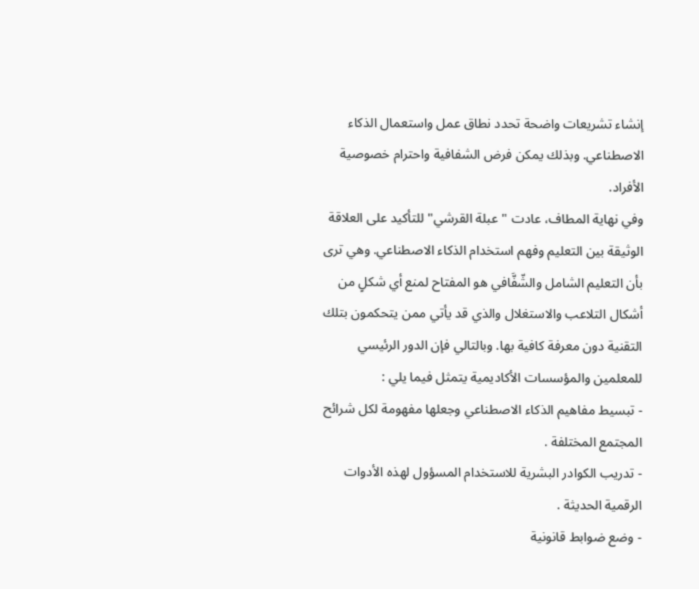إنشاء تشريعات واضحة تحدد نطاق عمل واستعمال الذكاء الاصطناعي. وبذلك يمكن فرض الشفافية واحترام خصوصية الأفراد.
وفي نهاية المطاف، عادت "عبلة القرشي" للتأكيد على العلاقة الوثيقة بين التعليم وفهم استخدام الذكاء الاصطناعي. وهي ترى بأن التعليم الشامل والشّفَّافي هو المفتاح لمنع أي شكلٍ من أشكال التلاعب والاستغلال والذي قد يأتي ممن يتحكمون بتلك التقنية دون معرفة كافية بها. وبالتالي فإن الدور الرئيسي للمعلمين والمؤسسات الأكاديمية يتمثل فيما يلي :
- تبسيط مفاهيم الذكاء الاصطناعي وجعلها مفهومة لكل شرائح المجتمع المختلفة .
- تدريب الكوادر البشرية للاستخدام المسؤول لهذه الأدوات الرقمية الحديثة .
- وضع ضوابط قانونية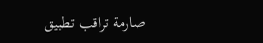صارمة تراقب تطبيق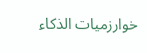خوارزميات الذكاء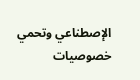الإصطناعي وتحمي خصوصيات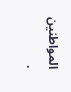المواطنين .